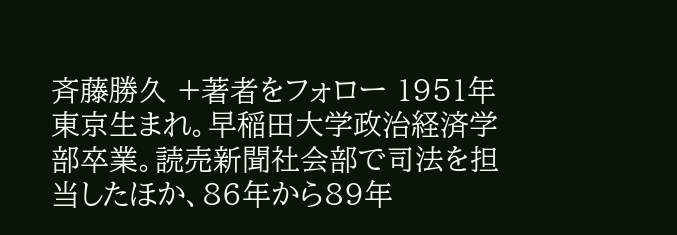斉藤勝久 +著者をフォロー 1951年東京生まれ。早稲田大学政治経済学部卒業。読売新聞社会部で司法を担当したほか、86年から89年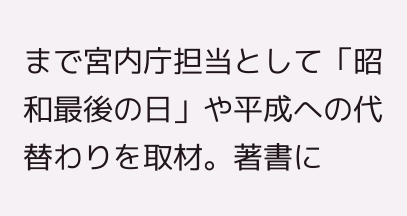まで宮内庁担当として「昭和最後の日」や平成への代替わりを取材。著書に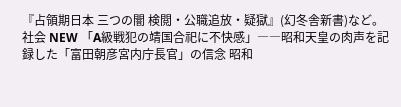『占領期日本 三つの闇 検閲・公職追放・疑獄』(幻冬舎新書)など。
社会 NEW 「A級戦犯の靖国合祀に不快感」――昭和天皇の肉声を記録した「富田朝彦宮内庁長官」の信念 昭和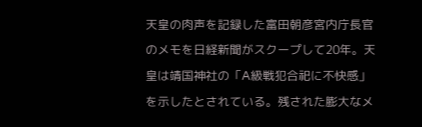天皇の肉声を記録した富田朝彦宮内庁長官のメモを日経新聞がスクープして20年。天皇は靖国神社の「A級戦犯合祀に不快感」を示したとされている。残された膨大なメ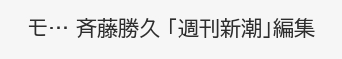モ… 斉藤勝久 「週刊新潮」編集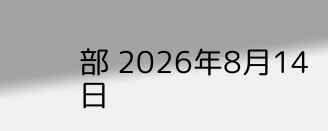部 2026年8月14日